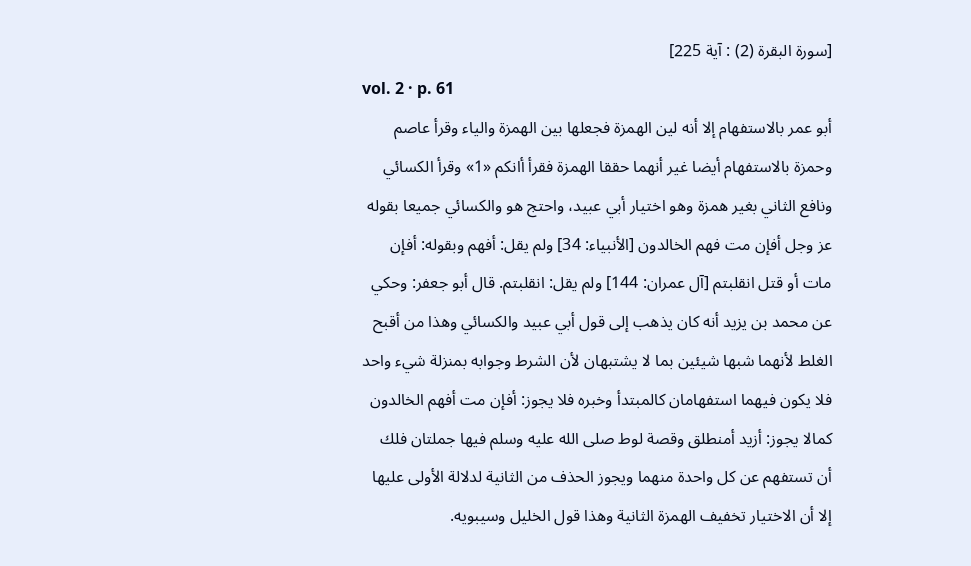[سورة البقرة (2) : آية 225]
vol. 2 · p. 61
أبو عمر بالاستفهام إلا أنه لين الهمزة فجعلها بين الهمزة والياء وقرأ عاصم وحمزة بالاستفهام أيضا غير أنهما حققا الهمزة فقرأ أانكم «1» وقرأ الكسائي ونافع الثاني بغير همزة وهو اختيار أبي عبيد، واحتج هو والكسائي جميعا بقوله عز وجل أفإن مت فهم الخالدون [الأنبياء: 34] ولم يقل: أفهم وبقوله: أفإن مات أو قتل انقلبتم [آل عمران: 144] ولم يقل: انقلبتم. قال أبو جعفر: وحكي عن محمد بن يزيد أنه كان يذهب إلى قول أبي عبيد والكسائي وهذا من أقبح الغلط لأنهما شبها شيئين بما لا يشتبهان لأن الشرط وجوابه بمنزلة شيء واحد فلا يكون فيهما استفهامان كالمبتدأ وخبره فلا يجوز: أفإن مت أفهم الخالدون كمالا يجوز: أزيد أمنطلق وقصة لوط صلى الله عليه وسلم فيها جملتان فلك أن تستفهم عن كل واحدة منهما ويجوز الحذف من الثانية لدلالة الأولى عليها إلا أن الاختيار تخفيف الهمزة الثانية وهذا قول الخليل وسيبويه.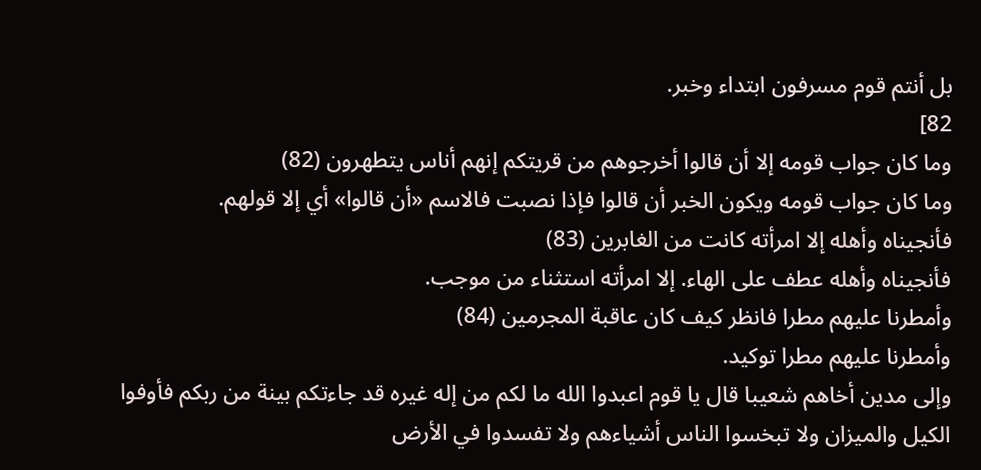بل أنتم قوم مسرفون ابتداء وخبر.
82]
وما كان جواب قومه إلا أن قالوا أخرجوهم من قريتكم إنهم أناس يتطهرون (82)
وما كان جواب قومه ويكون الخبر أن قالوا فإذا نصبت فالاسم «أن قالوا» أي إلا قولهم.
فأنجيناه وأهله إلا امرأته كانت من الغابرين (83)
فأنجيناه وأهله عطف على الهاء. إلا امرأته استثناء من موجب.
وأمطرنا عليهم مطرا فانظر كيف كان عاقبة المجرمين (84)
وأمطرنا عليهم مطرا توكيد.
وإلى مدين أخاهم شعيبا قال يا قوم اعبدوا الله ما لكم من إله غيره قد جاءتكم بينة من ربكم فأوفوا الكيل والميزان ولا تبخسوا الناس أشياءهم ولا تفسدوا في الأرض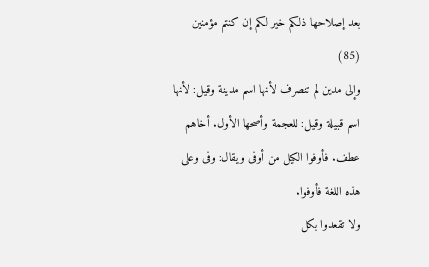بعد إصلاحها ذلكم خير لكم إن كنتم مؤمنين (85)
وإلى مدين لم تنصرف لأنها اسم مدينة وقيل: لأنها اسم قبيلة وقيل: للعجمة وأصحها الأول. أخاهم عطف. فأوفوا الكيل من أوفى ويقال: وفى وعلى هذه اللغة فأوفوا.
ولا تقعدوا بكل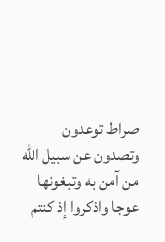صراط توعدون وتصدون عن سبيل الله من آمن به وتبغونها عوجا واذكروا إذ كنتم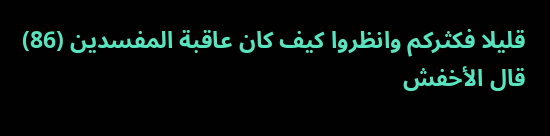قليلا فكثركم وانظروا كيف كان عاقبة المفسدين (86)
قال الأخفش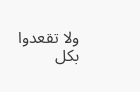ولا تقعدوا بكل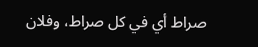صراط أي في كل صراط، وفلان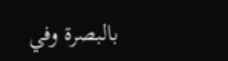بالبصرة وفي